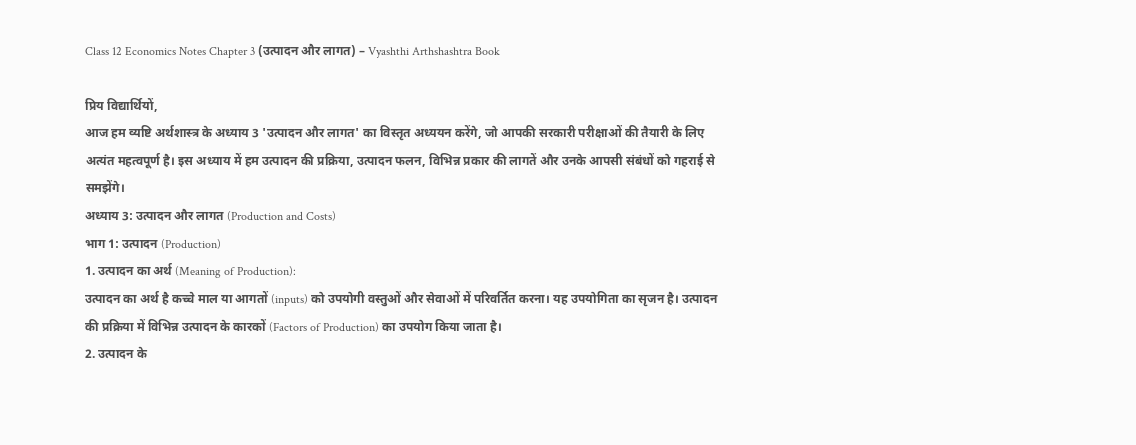Class 12 Economics Notes Chapter 3 (उत्पादन और लागत) – Vyashthi Arthshashtra Book

प्रिय विद्यार्थियों,
आज हम व्यष्टि अर्थशास्त्र के अध्याय 3 'उत्पादन और लागत' का विस्तृत अध्ययन करेंगे, जो आपकी सरकारी परीक्षाओं की तैयारी के लिए अत्यंत महत्वपूर्ण है। इस अध्याय में हम उत्पादन की प्रक्रिया, उत्पादन फलन, विभिन्न प्रकार की लागतें और उनके आपसी संबंधों को गहराई से समझेंगे।
अध्याय 3: उत्पादन और लागत (Production and Costs)
भाग 1: उत्पादन (Production)
1. उत्पादन का अर्थ (Meaning of Production):
उत्पादन का अर्थ है कच्चे माल या आगतों (inputs) को उपयोगी वस्तुओं और सेवाओं में परिवर्तित करना। यह उपयोगिता का सृजन है। उत्पादन की प्रक्रिया में विभिन्न उत्पादन के कारकों (Factors of Production) का उपयोग किया जाता है।
2. उत्पादन के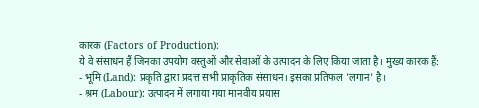कारक (Factors of Production):
ये वे संसाधन हैं जिनका उपयोग वस्तुओं और सेवाओं के उत्पादन के लिए किया जाता है। मुख्य कारक हैं:
- भूमि (Land): प्रकृति द्वारा प्रदत्त सभी प्राकृतिक संसाधन। इसका प्रतिफल 'लगान' है।
- श्रम (Labour): उत्पादन में लगाया गया मानवीय प्रयास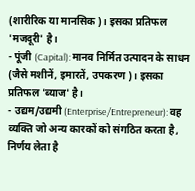(शारीरिक या मानसिक)। इसका प्रतिफल 'मजदूरी' है।
- पूंजी (Capital): मानव निर्मित उत्पादन के साधन (जैसे मशीनें, इमारतें, उपकरण)। इसका प्रतिफल 'ब्याज' है।
- उद्यम/उद्यमी (Enterprise/Entrepreneur): वह व्यक्ति जो अन्य कारकों को संगठित करता है, निर्णय लेता है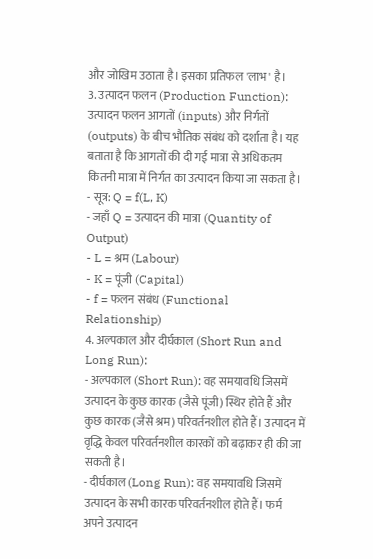और जोखिम उठाता है। इसका प्रतिफल 'लाभ' है।
3. उत्पादन फलन (Production Function):
उत्पादन फलन आगतों (inputs) और निर्गतों (outputs) के बीच भौतिक संबंध को दर्शाता है। यह बताता है कि आगतों की दी गई मात्रा से अधिकतम कितनी मात्रा में निर्गत का उत्पादन किया जा सकता है।
- सूत्र: Q = f(L, K)
- जहाँ Q = उत्पादन की मात्रा (Quantity of Output)
- L = श्रम (Labour)
- K = पूंजी (Capital)
- f = फलन संबंध (Functional Relationship)
4. अल्पकाल और दीर्घकाल (Short Run and Long Run):
- अल्पकाल (Short Run): वह समयावधि जिसमें उत्पादन के कुछ कारक (जैसे पूंजी) स्थिर होते हैं और कुछ कारक (जैसे श्रम) परिवर्तनशील होते हैं। उत्पादन में वृद्धि केवल परिवर्तनशील कारकों को बढ़ाकर ही की जा सकती है।
- दीर्घकाल (Long Run): वह समयावधि जिसमें उत्पादन के सभी कारक परिवर्तनशील होते हैं। फर्म अपने उत्पादन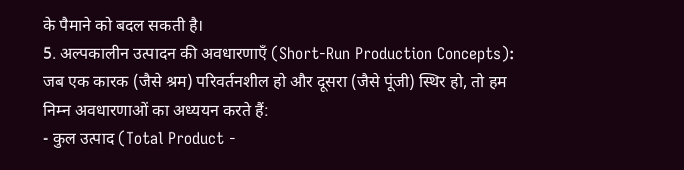के पैमाने को बदल सकती है।
5. अल्पकालीन उत्पादन की अवधारणाएँ (Short-Run Production Concepts):
जब एक कारक (जैसे श्रम) परिवर्तनशील हो और दूसरा (जैसे पूंजी) स्थिर हो, तो हम निम्न अवधारणाओं का अध्ययन करते हैं:
- कुल उत्पाद (Total Product -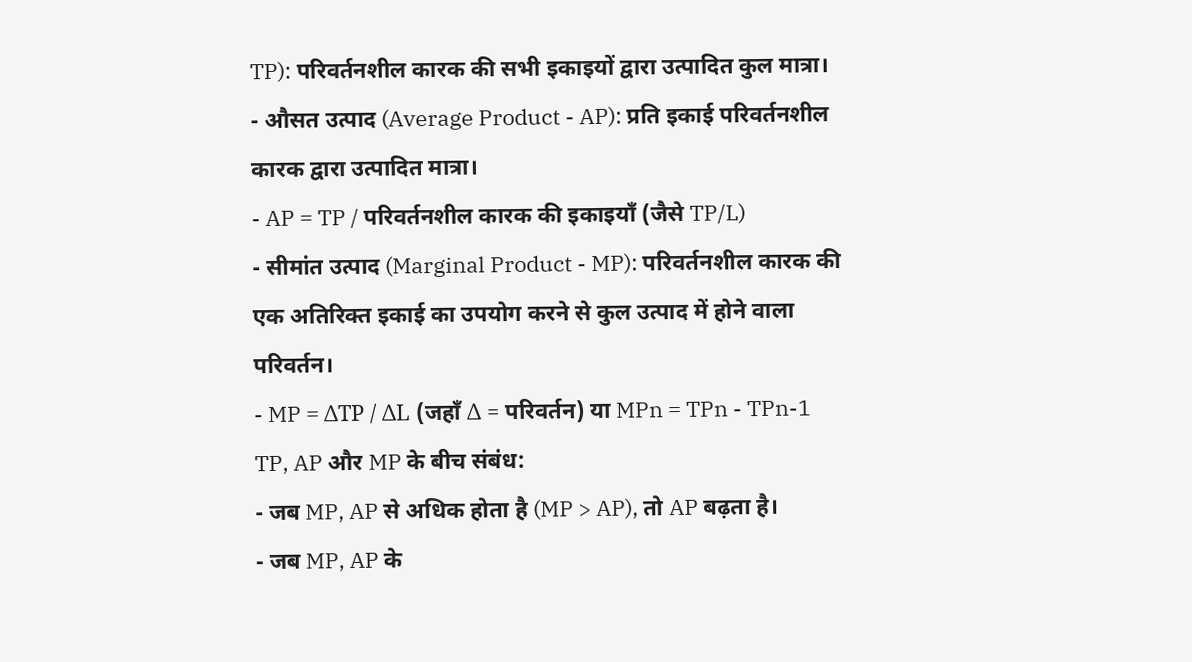TP): परिवर्तनशील कारक की सभी इकाइयों द्वारा उत्पादित कुल मात्रा।
- औसत उत्पाद (Average Product - AP): प्रति इकाई परिवर्तनशील कारक द्वारा उत्पादित मात्रा।
- AP = TP / परिवर्तनशील कारक की इकाइयाँ (जैसे TP/L)
- सीमांत उत्पाद (Marginal Product - MP): परिवर्तनशील कारक की एक अतिरिक्त इकाई का उपयोग करने से कुल उत्पाद में होने वाला परिवर्तन।
- MP = ΔTP / ΔL (जहाँ Δ = परिवर्तन) या MPn = TPn - TPn-1
TP, AP और MP के बीच संबंध:
- जब MP, AP से अधिक होता है (MP > AP), तो AP बढ़ता है।
- जब MP, AP के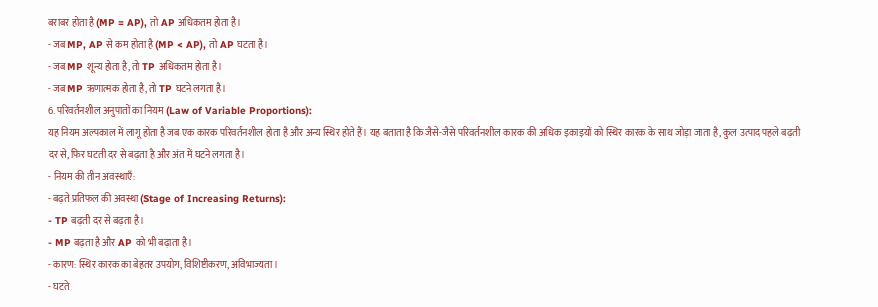बराबर होता है (MP = AP), तो AP अधिकतम होता है।
- जब MP, AP से कम होता है (MP < AP), तो AP घटता है।
- जब MP शून्य होता है, तो TP अधिकतम होता है।
- जब MP ऋणात्मक होता है, तो TP घटने लगता है।
6. परिवर्तनशील अनुपातों का नियम (Law of Variable Proportions):
यह नियम अल्पकाल में लागू होता है जब एक कारक परिवर्तनशील होता है और अन्य स्थिर होते हैं। यह बताता है कि जैसे-जैसे परिवर्तनशील कारक की अधिक इकाइयों को स्थिर कारक के साथ जोड़ा जाता है, कुल उत्पाद पहले बढ़ती दर से, फिर घटती दर से बढ़ता है और अंत में घटने लगता है।
- नियम की तीन अवस्थाएँ:
- बढ़ते प्रतिफल की अवस्था (Stage of Increasing Returns):
- TP बढ़ती दर से बढ़ता है।
- MP बढ़ता है और AP को भी बढ़ाता है।
- कारण: स्थिर कारक का बेहतर उपयोग, विशिष्टीकरण, अविभाज्यता।
- घटते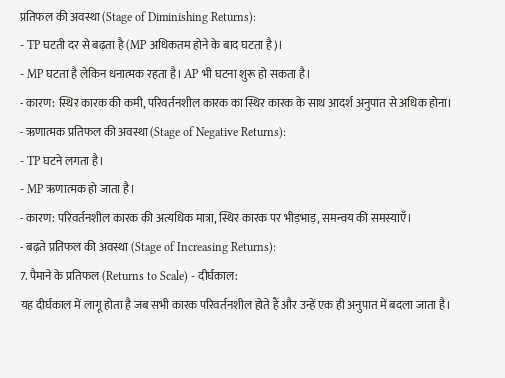प्रतिफल की अवस्था (Stage of Diminishing Returns):
- TP घटती दर से बढ़ता है (MP अधिकतम होने के बाद घटता है)।
- MP घटता है लेकिन धनात्मक रहता है। AP भी घटना शुरू हो सकता है।
- कारण: स्थिर कारक की कमी, परिवर्तनशील कारक का स्थिर कारक के साथ आदर्श अनुपात से अधिक होना।
- ऋणात्मक प्रतिफल की अवस्था (Stage of Negative Returns):
- TP घटने लगता है।
- MP ऋणात्मक हो जाता है।
- कारण: परिवर्तनशील कारक की अत्यधिक मात्रा, स्थिर कारक पर भीड़भाड़, समन्वय की समस्याएँ।
- बढ़ते प्रतिफल की अवस्था (Stage of Increasing Returns):
7. पैमाने के प्रतिफल (Returns to Scale) - दीर्घकाल:
यह दीर्घकाल में लागू होता है जब सभी कारक परिवर्तनशील होते हैं और उन्हें एक ही अनुपात में बदला जाता है।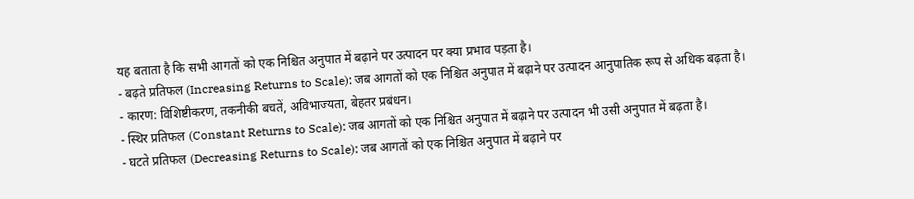यह बताता है कि सभी आगतों को एक निश्चित अनुपात में बढ़ाने पर उत्पादन पर क्या प्रभाव पड़ता है।
- बढ़ते प्रतिफल (Increasing Returns to Scale): जब आगतों को एक निश्चित अनुपात में बढ़ाने पर उत्पादन आनुपातिक रूप से अधिक बढ़ता है।
- कारण: विशिष्टीकरण, तकनीकी बचतें, अविभाज्यता, बेहतर प्रबंधन।
- स्थिर प्रतिफल (Constant Returns to Scale): जब आगतों को एक निश्चित अनुपात में बढ़ाने पर उत्पादन भी उसी अनुपात में बढ़ता है।
- घटते प्रतिफल (Decreasing Returns to Scale): जब आगतों को एक निश्चित अनुपात में बढ़ाने पर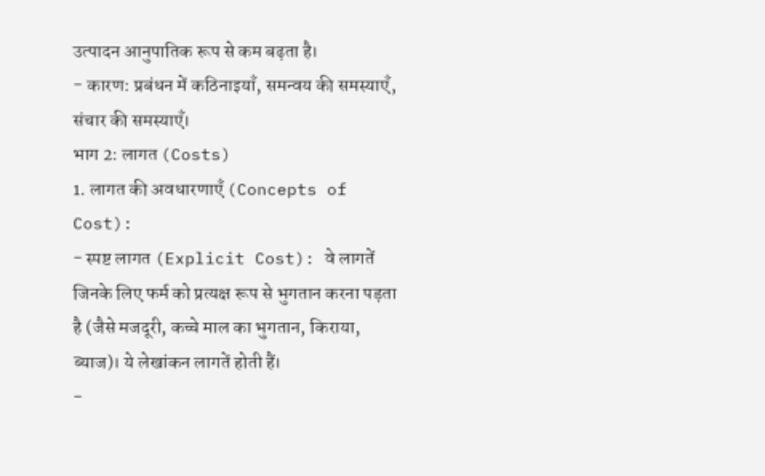उत्पादन आनुपातिक रूप से कम बढ़ता है।
- कारण: प्रबंधन में कठिनाइयाँ, समन्वय की समस्याएँ, संचार की समस्याएँ।
भाग 2: लागत (Costs)
1. लागत की अवधारणाएँ (Concepts of Cost):
- स्पष्ट लागत (Explicit Cost): वे लागतें जिनके लिए फर्म को प्रत्यक्ष रूप से भुगतान करना पड़ता है (जैसे मजदूरी, कच्चे माल का भुगतान, किराया, ब्याज)। ये लेखांकन लागतें होती हैं।
-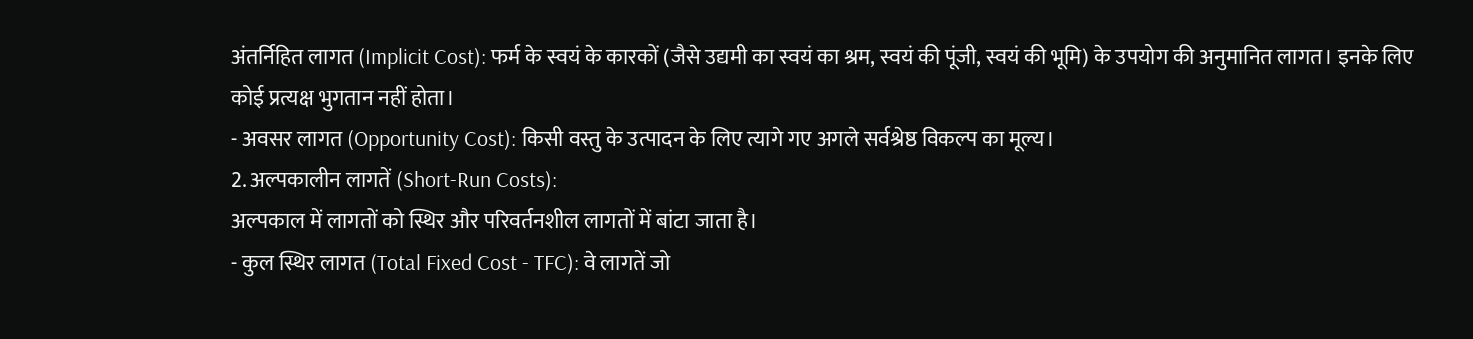अंतर्निहित लागत (Implicit Cost): फर्म के स्वयं के कारकों (जैसे उद्यमी का स्वयं का श्रम, स्वयं की पूंजी, स्वयं की भूमि) के उपयोग की अनुमानित लागत। इनके लिए कोई प्रत्यक्ष भुगतान नहीं होता।
- अवसर लागत (Opportunity Cost): किसी वस्तु के उत्पादन के लिए त्यागे गए अगले सर्वश्रेष्ठ विकल्प का मूल्य।
2. अल्पकालीन लागतें (Short-Run Costs):
अल्पकाल में लागतों को स्थिर और परिवर्तनशील लागतों में बांटा जाता है।
- कुल स्थिर लागत (Total Fixed Cost - TFC): वे लागतें जो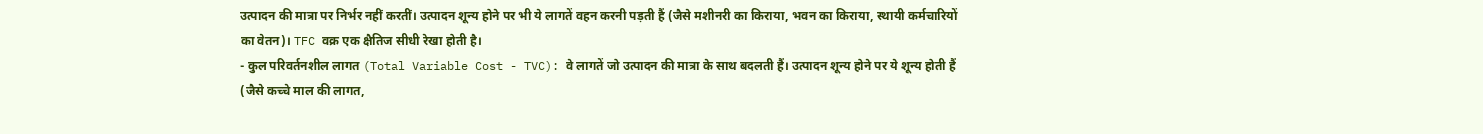उत्पादन की मात्रा पर निर्भर नहीं करतीं। उत्पादन शून्य होने पर भी ये लागतें वहन करनी पड़ती हैं (जैसे मशीनरी का किराया, भवन का किराया, स्थायी कर्मचारियों का वेतन)। TFC वक्र एक क्षैतिज सीधी रेखा होती है।
- कुल परिवर्तनशील लागत (Total Variable Cost - TVC): वे लागतें जो उत्पादन की मात्रा के साथ बदलती हैं। उत्पादन शून्य होने पर ये शून्य होती हैं (जैसे कच्चे माल की लागत,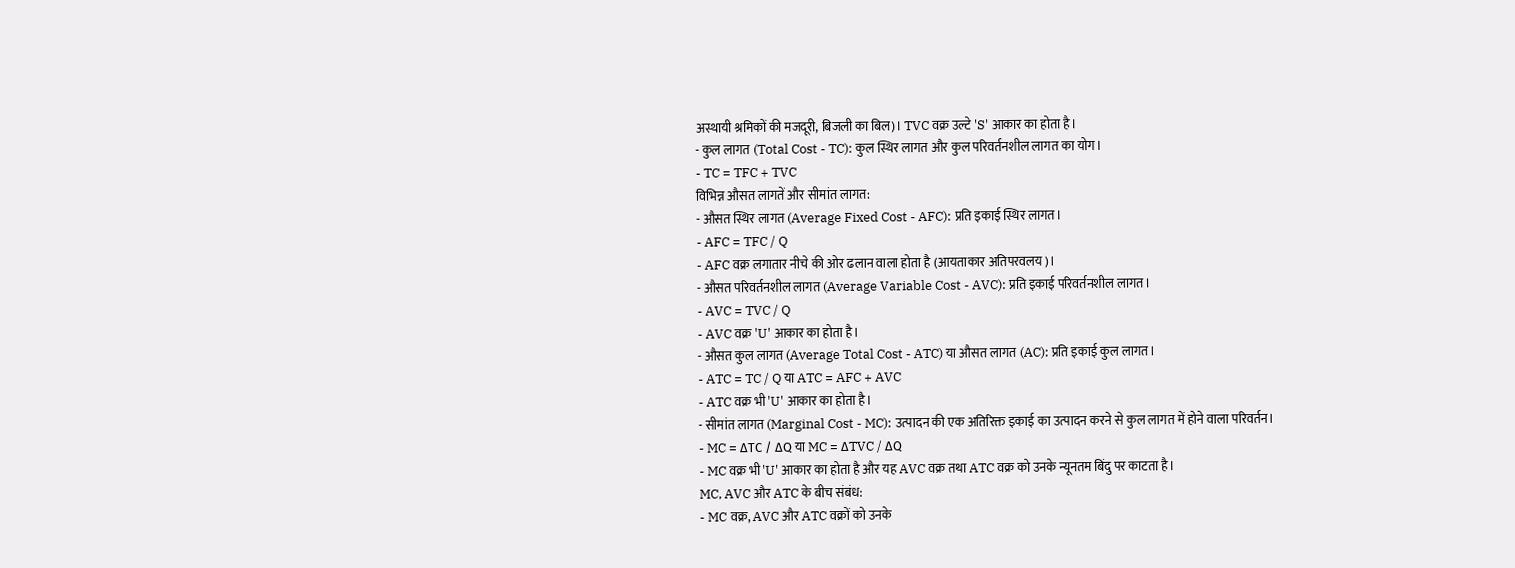अस्थायी श्रमिकों की मजदूरी, बिजली का बिल)। TVC वक्र उल्टे 'S' आकार का होता है।
- कुल लागत (Total Cost - TC): कुल स्थिर लागत और कुल परिवर्तनशील लागत का योग।
- TC = TFC + TVC
विभिन्न औसत लागतें और सीमांत लागत:
- औसत स्थिर लागत (Average Fixed Cost - AFC): प्रति इकाई स्थिर लागत।
- AFC = TFC / Q
- AFC वक्र लगातार नीचे की ओर ढलान वाला होता है (आयताकार अतिपरवलय)।
- औसत परिवर्तनशील लागत (Average Variable Cost - AVC): प्रति इकाई परिवर्तनशील लागत।
- AVC = TVC / Q
- AVC वक्र 'U' आकार का होता है।
- औसत कुल लागत (Average Total Cost - ATC) या औसत लागत (AC): प्रति इकाई कुल लागत।
- ATC = TC / Q या ATC = AFC + AVC
- ATC वक्र भी 'U' आकार का होता है।
- सीमांत लागत (Marginal Cost - MC): उत्पादन की एक अतिरिक्त इकाई का उत्पादन करने से कुल लागत में होने वाला परिवर्तन।
- MC = ΔTC / ΔQ या MC = ΔTVC / ΔQ
- MC वक्र भी 'U' आकार का होता है और यह AVC वक्र तथा ATC वक्र को उनके न्यूनतम बिंदु पर काटता है।
MC, AVC और ATC के बीच संबंध:
- MC वक्र, AVC और ATC वक्रों को उनके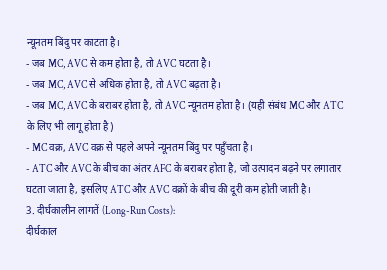न्यूनतम बिंदु पर काटता है।
- जब MC, AVC से कम होता है, तो AVC घटता है।
- जब MC, AVC से अधिक होता है, तो AVC बढ़ता है।
- जब MC, AVC के बराबर होता है, तो AVC न्यूनतम होता है। (यही संबंध MC और ATC के लिए भी लागू होता है)
- MC वक्र, AVC वक्र से पहले अपने न्यूनतम बिंदु पर पहुँचता है।
- ATC और AVC के बीच का अंतर AFC के बराबर होता है, जो उत्पादन बढ़ने पर लगातार घटता जाता है, इसलिए ATC और AVC वक्रों के बीच की दूरी कम होती जाती है।
3. दीर्घकालीन लागतें (Long-Run Costs):
दीर्घकाल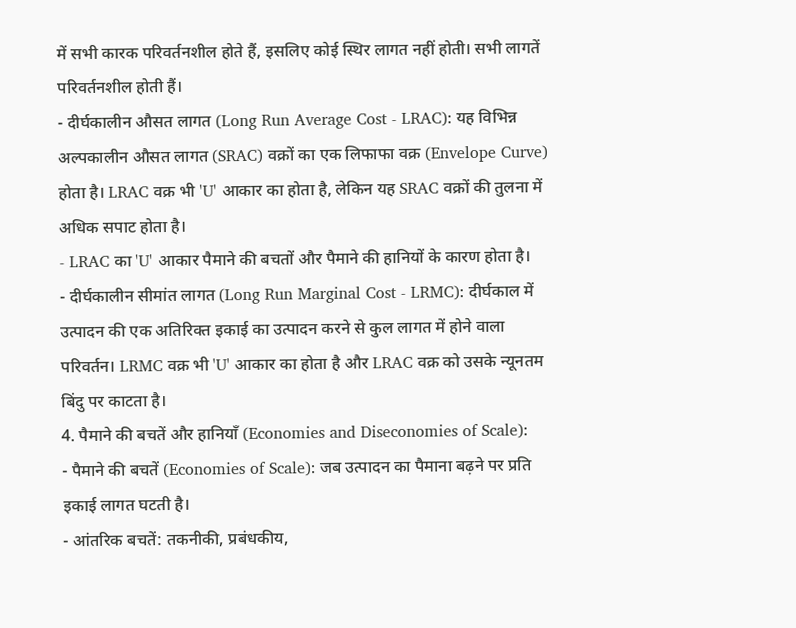में सभी कारक परिवर्तनशील होते हैं, इसलिए कोई स्थिर लागत नहीं होती। सभी लागतें परिवर्तनशील होती हैं।
- दीर्घकालीन औसत लागत (Long Run Average Cost - LRAC): यह विभिन्न अल्पकालीन औसत लागत (SRAC) वक्रों का एक लिफाफा वक्र (Envelope Curve) होता है। LRAC वक्र भी 'U' आकार का होता है, लेकिन यह SRAC वक्रों की तुलना में अधिक सपाट होता है।
- LRAC का 'U' आकार पैमाने की बचतों और पैमाने की हानियों के कारण होता है।
- दीर्घकालीन सीमांत लागत (Long Run Marginal Cost - LRMC): दीर्घकाल में उत्पादन की एक अतिरिक्त इकाई का उत्पादन करने से कुल लागत में होने वाला परिवर्तन। LRMC वक्र भी 'U' आकार का होता है और LRAC वक्र को उसके न्यूनतम बिंदु पर काटता है।
4. पैमाने की बचतें और हानियाँ (Economies and Diseconomies of Scale):
- पैमाने की बचतें (Economies of Scale): जब उत्पादन का पैमाना बढ़ने पर प्रति इकाई लागत घटती है।
- आंतरिक बचतें: तकनीकी, प्रबंधकीय,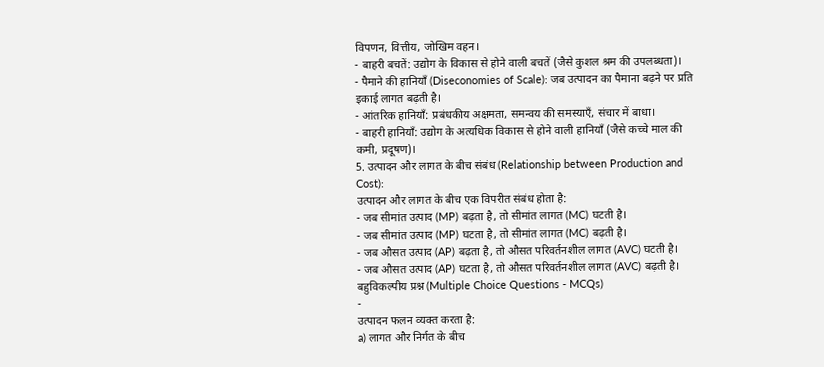विपणन, वित्तीय, जोखिम वहन।
- बाहरी बचतें: उद्योग के विकास से होने वाली बचतें (जैसे कुशल श्रम की उपलब्धता)।
- पैमाने की हानियाँ (Diseconomies of Scale): जब उत्पादन का पैमाना बढ़ने पर प्रति इकाई लागत बढ़ती है।
- आंतरिक हानियाँ: प्रबंधकीय अक्षमता, समन्वय की समस्याएँ, संचार में बाधा।
- बाहरी हानियाँ: उद्योग के अत्यधिक विकास से होने वाली हानियाँ (जैसे कच्चे माल की कमी, प्रदूषण)।
5. उत्पादन और लागत के बीच संबंध (Relationship between Production and Cost):
उत्पादन और लागत के बीच एक विपरीत संबंध होता है:
- जब सीमांत उत्पाद (MP) बढ़ता है, तो सीमांत लागत (MC) घटती है।
- जब सीमांत उत्पाद (MP) घटता है, तो सीमांत लागत (MC) बढ़ती है।
- जब औसत उत्पाद (AP) बढ़ता है, तो औसत परिवर्तनशील लागत (AVC) घटती है।
- जब औसत उत्पाद (AP) घटता है, तो औसत परिवर्तनशील लागत (AVC) बढ़ती है।
बहुविकल्पीय प्रश्न (Multiple Choice Questions - MCQs)
-
उत्पादन फलन व्यक्त करता है:
a) लागत और निर्गत के बीच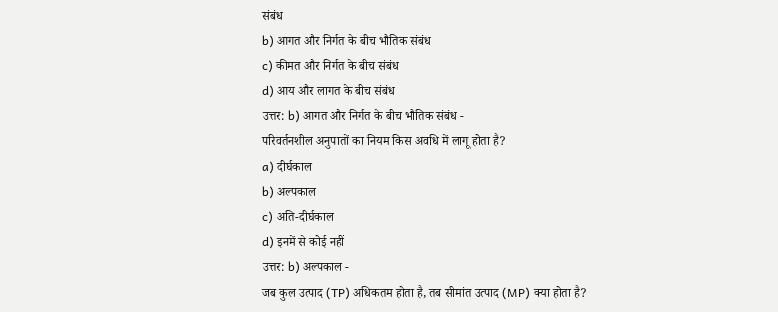संबंध
b) आगत और निर्गत के बीच भौतिक संबंध
c) कीमत और निर्गत के बीच संबंध
d) आय और लागत के बीच संबंध
उत्तर: b) आगत और निर्गत के बीच भौतिक संबंध -
परिवर्तनशील अनुपातों का नियम किस अवधि में लागू होता है?
a) दीर्घकाल
b) अल्पकाल
c) अति-दीर्घकाल
d) इनमें से कोई नहीं
उत्तर: b) अल्पकाल -
जब कुल उत्पाद (TP) अधिकतम होता है, तब सीमांत उत्पाद (MP) क्या होता है?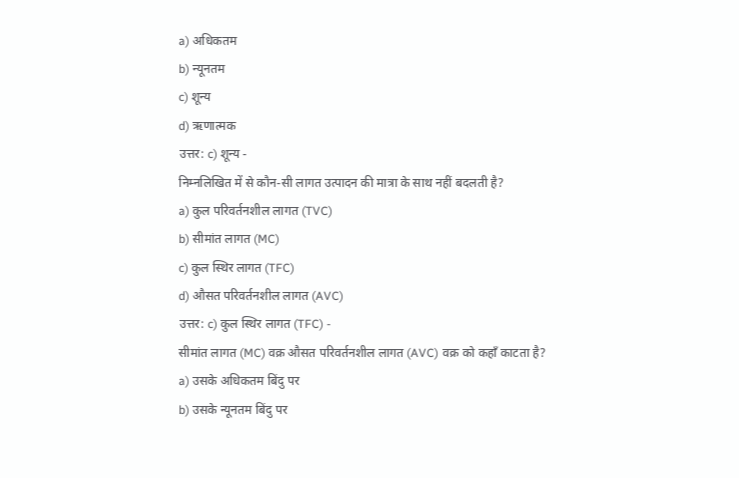a) अधिकतम
b) न्यूनतम
c) शून्य
d) ऋणात्मक
उत्तर: c) शून्य -
निम्नलिखित में से कौन-सी लागत उत्पादन की मात्रा के साथ नहीं बदलती है?
a) कुल परिवर्तनशील लागत (TVC)
b) सीमांत लागत (MC)
c) कुल स्थिर लागत (TFC)
d) औसत परिवर्तनशील लागत (AVC)
उत्तर: c) कुल स्थिर लागत (TFC) -
सीमांत लागत (MC) वक्र औसत परिवर्तनशील लागत (AVC) वक्र को कहाँ काटता है?
a) उसके अधिकतम बिंदु पर
b) उसके न्यूनतम बिंदु पर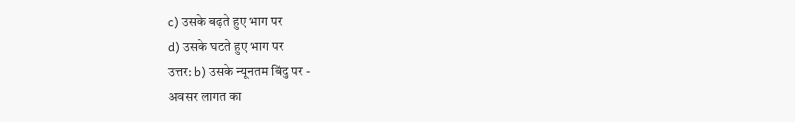c) उसके बढ़ते हुए भाग पर
d) उसके घटते हुए भाग पर
उत्तर: b) उसके न्यूनतम बिंदु पर -
अवसर लागत का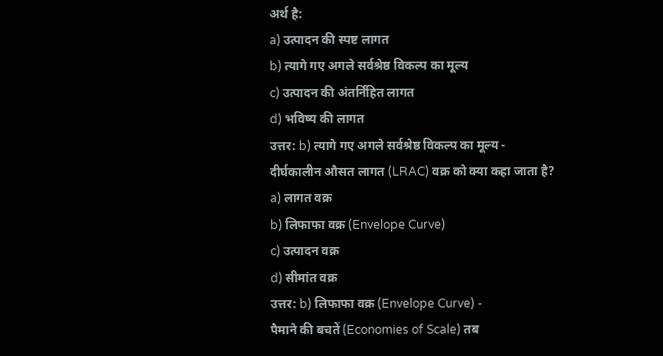अर्थ है:
a) उत्पादन की स्पष्ट लागत
b) त्यागे गए अगले सर्वश्रेष्ठ विकल्प का मूल्य
c) उत्पादन की अंतर्निहित लागत
d) भविष्य की लागत
उत्तर: b) त्यागे गए अगले सर्वश्रेष्ठ विकल्प का मूल्य -
दीर्घकालीन औसत लागत (LRAC) वक्र को क्या कहा जाता है?
a) लागत वक्र
b) लिफाफा वक्र (Envelope Curve)
c) उत्पादन वक्र
d) सीमांत वक्र
उत्तर: b) लिफाफा वक्र (Envelope Curve) -
पैमाने की बचतें (Economies of Scale) तब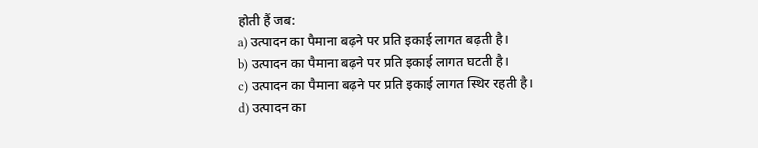होती हैं जब:
a) उत्पादन का पैमाना बढ़ने पर प्रति इकाई लागत बढ़ती है।
b) उत्पादन का पैमाना बढ़ने पर प्रति इकाई लागत घटती है।
c) उत्पादन का पैमाना बढ़ने पर प्रति इकाई लागत स्थिर रहती है।
d) उत्पादन का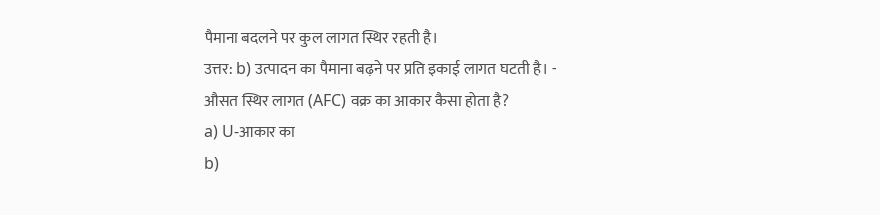पैमाना बदलने पर कुल लागत स्थिर रहती है।
उत्तर: b) उत्पादन का पैमाना बढ़ने पर प्रति इकाई लागत घटती है। -
औसत स्थिर लागत (AFC) वक्र का आकार कैसा होता है?
a) U-आकार का
b)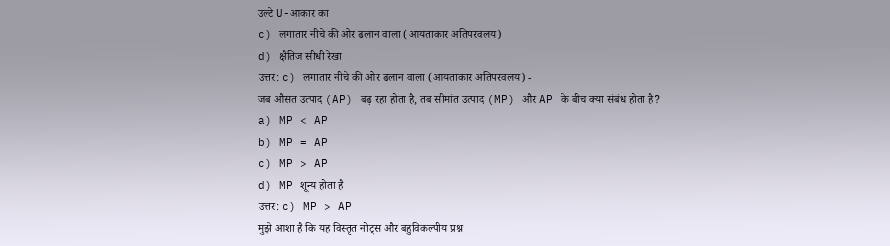उल्टे U-आकार का
c) लगातार नीचे की ओर ढलान वाला (आयताकार अतिपरवलय)
d) क्षैतिज सीधी रेखा
उत्तर: c) लगातार नीचे की ओर ढलान वाला (आयताकार अतिपरवलय) -
जब औसत उत्पाद (AP) बढ़ रहा होता है, तब सीमांत उत्पाद (MP) और AP के बीच क्या संबंध होता है?
a) MP < AP
b) MP = AP
c) MP > AP
d) MP शून्य होता है
उत्तर: c) MP > AP
मुझे आशा है कि यह विस्तृत नोट्स और बहुविकल्पीय प्रश्न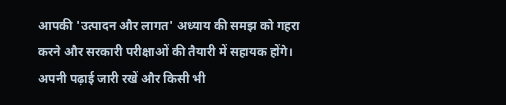आपकी 'उत्पादन और लागत' अध्याय की समझ को गहरा करने और सरकारी परीक्षाओं की तैयारी में सहायक होंगे। अपनी पढ़ाई जारी रखें और किसी भी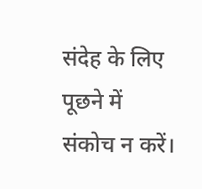संदेह के लिए पूछने में संकोच न करें।